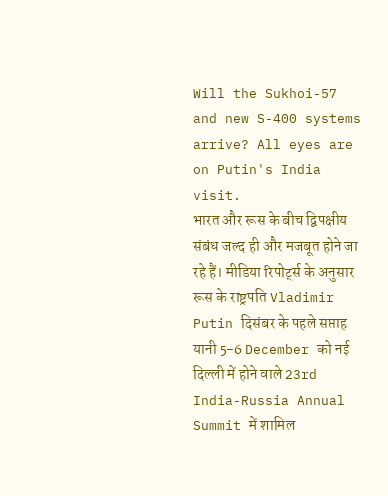Will the Sukhoi-57 and new S-400 systems arrive? All eyes are on Putin's India visit.
भारत और रूस के बीच द्विपक्षीय संबंध जल्द ही और मजबूत होने जा रहे हैं। मीडिया रिपोर्ट्स के अनुसार रूस के राष्ट्रपति Vladimir Putin दिसंबर के पहले सप्ताह यानी 5-6 December को नई दिल्ली में होने वाले 23rd India-Russia Annual Summit में शामिल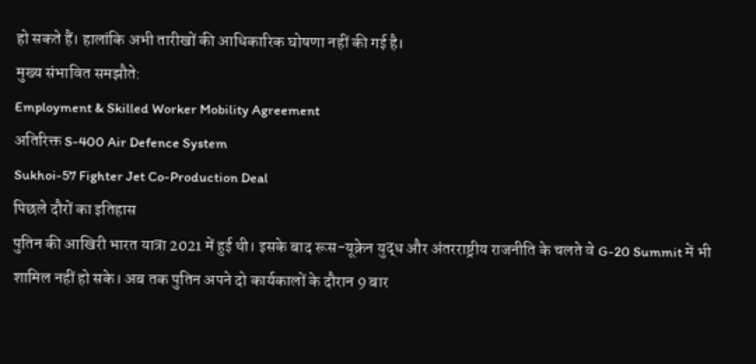हो सकते हैं। हालांकि अभी तारीखों की आधिकारिक घोषणा नहीं की गई है।
मुख्य संभावित समझौते:
Employment & Skilled Worker Mobility Agreement
अतिरिक्त S-400 Air Defence System
Sukhoi-57 Fighter Jet Co-Production Deal
पिछले दौरों का इतिहास
पुतिन की आखिरी भारत यात्रा 2021 में हुई थी। इसके बाद रूस-यूक्रेन युद्ध और अंतरराष्ट्रीय राजनीति के चलते वे G-20 Summit में भी शामिल नहीं हो सके। अब तक पुतिन अपने दो कार्यकालों के दौरान 9 बार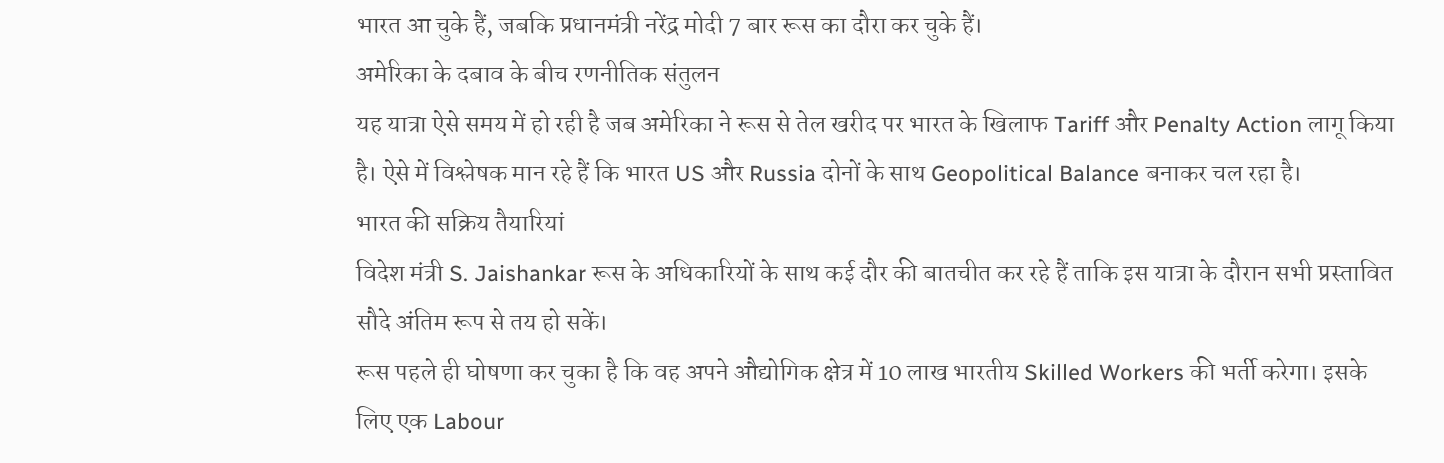भारत आ चुके हैं, जबकि प्रधानमंत्री नरेंद्र मोदी 7 बार रूस का दौरा कर चुके हैं।
अमेरिका के दबाव के बीच रणनीतिक संतुलन
यह यात्रा ऐसे समय में हो रही है जब अमेरिका ने रूस से तेल खरीद पर भारत के खिलाफ Tariff और Penalty Action लागू किया है। ऐसे में विश्लेषक मान रहे हैं कि भारत US और Russia दोनों के साथ Geopolitical Balance बनाकर चल रहा है।
भारत की सक्रिय तैयारियां
विदेश मंत्री S. Jaishankar रूस के अधिकारियों के साथ कई दौर की बातचीत कर रहे हैं ताकि इस यात्रा के दौरान सभी प्रस्तावित सौदे अंतिम रूप से तय हो सकें।
रूस पहले ही घोषणा कर चुका है कि वह अपने औद्योगिक क्षेत्र में 10 लाख भारतीय Skilled Workers की भर्ती करेगा। इसके लिए एक Labour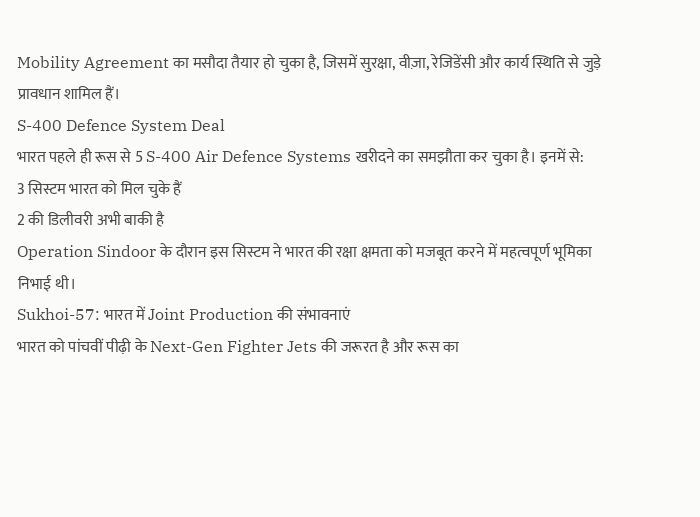Mobility Agreement का मसौदा तैयार हो चुका है, जिसमें सुरक्षा, वीज़ा, रेजिडेंसी और कार्य स्थिति से जुड़े प्रावधान शामिल हैं।
S-400 Defence System Deal
भारत पहले ही रूस से 5 S-400 Air Defence Systems खरीदने का समझौता कर चुका है। इनमें से:
3 सिस्टम भारत को मिल चुके हैं
2 की डिलीवरी अभी बाकी है
Operation Sindoor के दौरान इस सिस्टम ने भारत की रक्षा क्षमता को मजबूत करने में महत्वपूर्ण भूमिका निभाई थी।
Sukhoi-57: भारत में Joint Production की संभावनाएं
भारत को पांचवीं पीढ़ी के Next-Gen Fighter Jets की जरूरत है और रूस का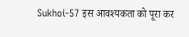Sukhoi-57 इस आवश्यकता को पूरा कर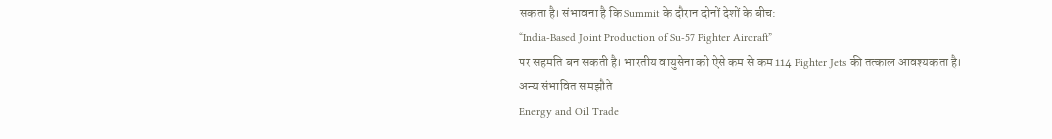सकता है। संभावना है कि Summit के दौरान दोनों देशों के बीच:
“India-Based Joint Production of Su-57 Fighter Aircraft”
पर सहमति बन सकती है। भारतीय वायुसेना को ऐसे कम से कम 114 Fighter Jets की तत्काल आवश्यकता है।
अन्य संभावित समझौते
Energy and Oil Trade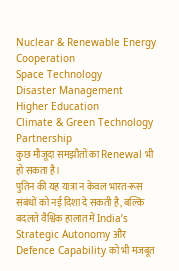Nuclear & Renewable Energy Cooperation
Space Technology
Disaster Management
Higher Education
Climate & Green Technology Partnership
कुछ मौजूदा समझौतों का Renewal भी हो सकता है।
पुतिन की यह यात्रा न केवल भारत-रूस संबंधों को नई दिशा दे सकती है, बल्कि बदलते वैश्विक हालात में India’s Strategic Autonomy और Defence Capability को भी मजबूत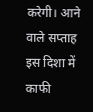करेगी। आने वाले सप्ताह इस दिशा में काफी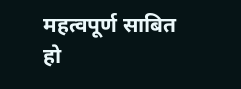महत्वपूर्ण साबित हो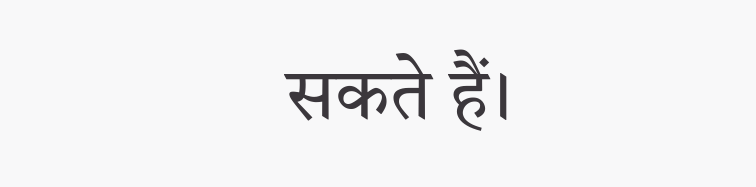सकते हैं।